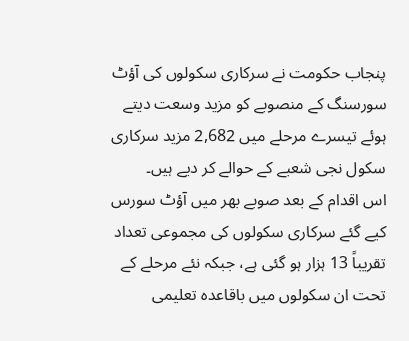پنجاب حکومت نے سرکاری سکولوں کی آؤٹ سورسنگ کے منصوبے کو مزید وسعت دیتے ہوئے تیسرے مرحلے میں 2,682 مزید سرکاری سکول نجی شعبے کے حوالے کر دیے ہیں۔
اس اقدام کے بعد صوبے بھر میں آؤٹ سورس کیے گئے سرکاری سکولوں کی مجموعی تعداد تقریباً 13 ہزار ہو گئی ہے، جبکہ نئے مرحلے کے تحت ان سکولوں میں باقاعدہ تعلیمی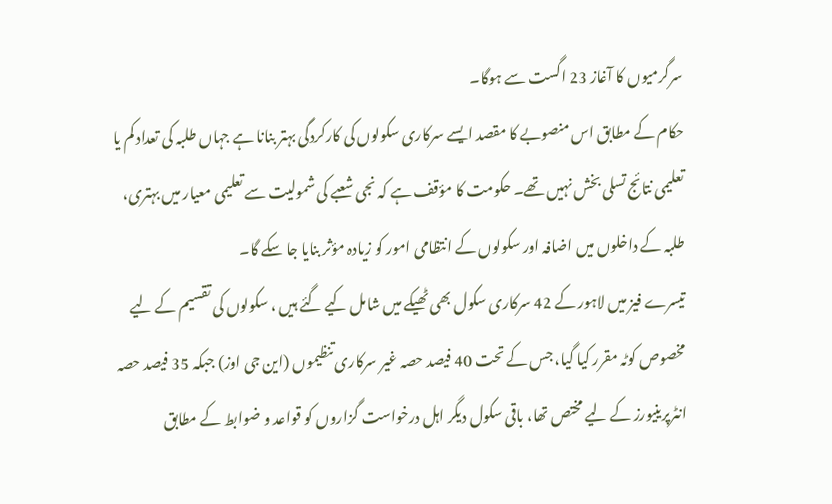سرگرمیوں کا آغاز 23 اگست سے ہوگا۔
حکام کے مطابق اس منصوبے کا مقصد ایسے سرکاری سکولوں کی کارکردگی بہتر بنانا ہے جہاں طلبہ کی تعداد کم یا تعلیمی نتائج تسلی بخش نہیں تھے۔ حکومت کا مؤقف ہے کہ نجی شعبے کی شمولیت سے تعلیمی معیار میں بہتری، طلبہ کے داخلوں میں اضافہ اور سکولوں کے انتظامی امور کو زیادہ مؤثر بنایا جا سکے گا۔
تیسرے فیز میں لاہور کے 42 سرکاری سکول بھی ٹھیکے میں شامل کیے گئے ہیں ، سکولوں کی تقسیم کے لیے مخصوص کوٹہ مقرر کیا گیا، جس کے تحت 40 فیصد حصہ غیر سرکاری تنظیموں (این جی اوز) جبکہ 35 فیصد حصہ انٹرپرینیورز کے لیے مختص تھا، باقی سکول دیگر اہل درخواست گزاروں کو قواعد و ضوابط کے مطابق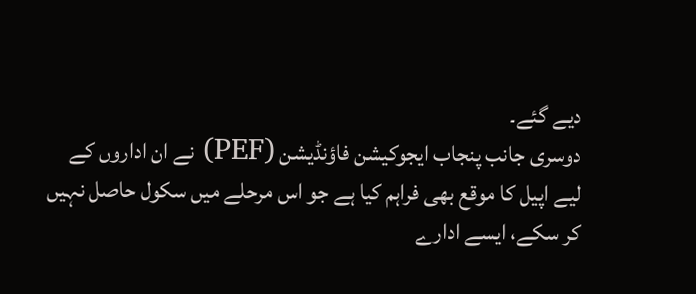دیے گئے۔
دوسری جانب پنجاب ایجوکیشن فاؤنڈیشن (PEF) نے ان اداروں کے لیے اپیل کا موقع بھی فراہم کیا ہے جو اس مرحلے میں سکول حاصل نہیں کر سکے، ایسے ادارے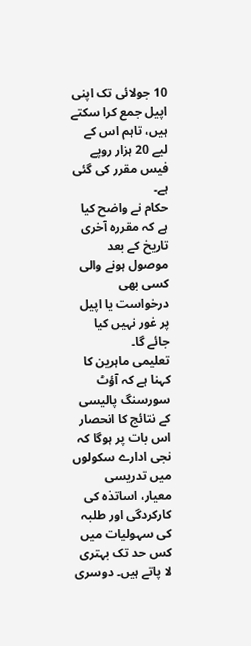10 جولائی تک اپنی اپیل جمع کرا سکتے ہیں، تاہم اس کے لیے 20 ہزار روپے فیس مقرر کی گئی ہے۔
حکام نے واضح کیا ہے کہ مقررہ آخری تاریخ کے بعد موصول ہونے والی کسی بھی درخواست یا اپیل پر غور نہیں کیا جائے گا۔
تعلیمی ماہرین کا کہنا ہے کہ آؤٹ سورسنگ پالیسی کے نتائج کا انحصار اس بات پر ہوگا کہ نجی ادارے سکولوں میں تدریسی معیار، اساتذہ کی کارکردگی اور طلبہ کی سہولیات میں کس حد تک بہتری لا پاتے ہیں۔ دوسری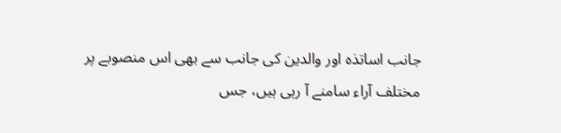جانب اساتذہ اور والدین کی جانب سے بھی اس منصوبے پر مختلف آراء سامنے آ رہی ہیں، جس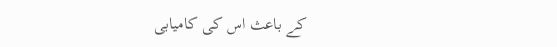کے باعث اس کی کامیابی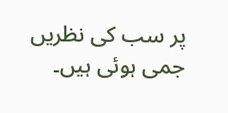پر سب کی نظریں جمی ہوئی ہیں۔